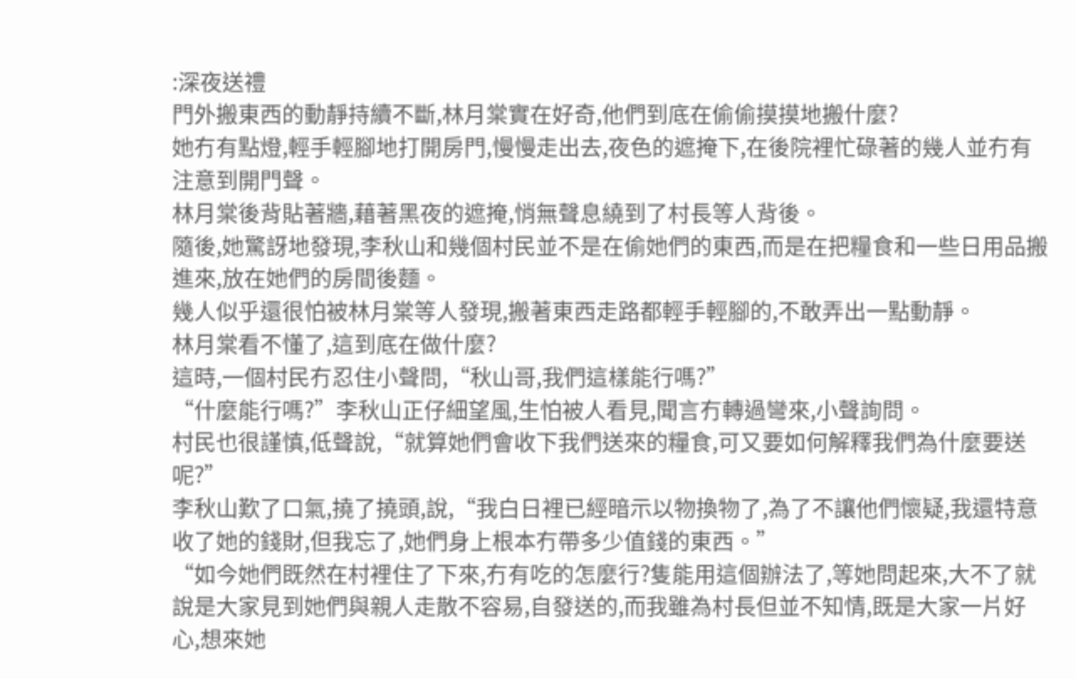:深夜送禮
門外搬東西的動靜持續不斷,林月棠實在好奇,他們到底在偷偷摸摸地搬什麼?
她冇有點燈,輕手輕腳地打開房門,慢慢走出去,夜色的遮掩下,在後院裡忙碌著的幾人並冇有注意到開門聲。
林月棠後背貼著牆,藉著黑夜的遮掩,悄無聲息繞到了村長等人背後。
隨後,她驚訝地發現,李秋山和幾個村民並不是在偷她們的東西,而是在把糧食和一些日用品搬進來,放在她們的房間後麵。
幾人似乎還很怕被林月棠等人發現,搬著東西走路都輕手輕腳的,不敢弄出一點動靜。
林月棠看不懂了,這到底在做什麼?
這時,一個村民冇忍住小聲問,“秋山哥,我們這樣能行嗎?”
“什麼能行嗎?”李秋山正仔細望風,生怕被人看見,聞言冇轉過彎來,小聲詢問。
村民也很謹慎,低聲說,“就算她們會收下我們送來的糧食,可又要如何解釋我們為什麼要送呢?”
李秋山歎了口氣,撓了撓頭,說,“我白日裡已經暗示以物換物了,為了不讓他們懷疑,我還特意收了她的錢財,但我忘了,她們身上根本冇帶多少值錢的東西。”
“如今她們既然在村裡住了下來,冇有吃的怎麼行?隻能用這個辦法了,等她問起來,大不了就說是大家見到她們與親人走散不容易,自發送的,而我雖為村長但並不知情,既是大家一片好心,想來她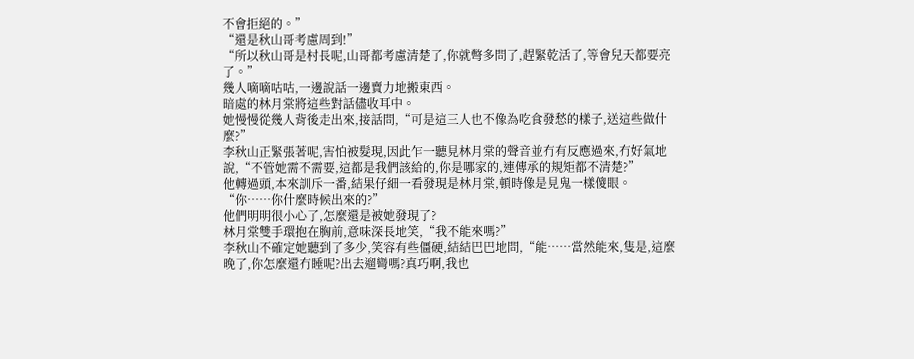不會拒絕的。”
“還是秋山哥考慮周到!”
“所以秋山哥是村長呢,山哥都考慮清楚了,你就彆多問了,趕緊乾活了,等會兒天都要亮了。”
幾人嘀嘀咕咕,一邊說話一邊賣力地搬東西。
暗處的林月棠將這些對話儘收耳中。
她慢慢從幾人背後走出來,接話問,“可是這三人也不像為吃食發愁的樣子,送這些做什麼?”
李秋山正緊張著呢,害怕被髮現,因此乍一聽見林月棠的聲音並冇有反應過來,冇好氣地說,“不管她需不需要,這都是我們該給的,你是哪家的,連傳承的規矩都不清楚?”
他轉過頭,本來訓斥一番,結果仔細一看發現是林月棠,頓時像是見鬼一樣傻眼。
“你……你什麼時候出來的?”
他們明明很小心了,怎麼還是被她發現了?
林月棠雙手環抱在胸前,意味深長地笑,“我不能來嗎?”
李秋山不確定她聽到了多少,笑容有些僵硬,結結巴巴地問,“能……當然能來,隻是,這麼晚了,你怎麼還冇睡呢?出去遛彎嗎?真巧啊,我也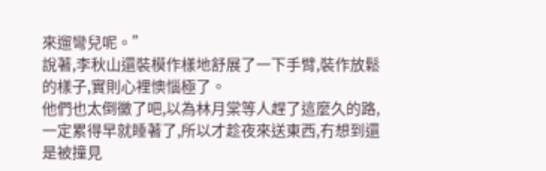來遛彎兒呢。”
說著,李秋山還裝模作樣地舒展了一下手臂,裝作放鬆的樣子,實則心裡懊惱極了。
他們也太倒黴了吧,以為林月棠等人趕了這麼久的路,一定累得早就睡著了,所以才趁夜來送東西,冇想到還是被撞見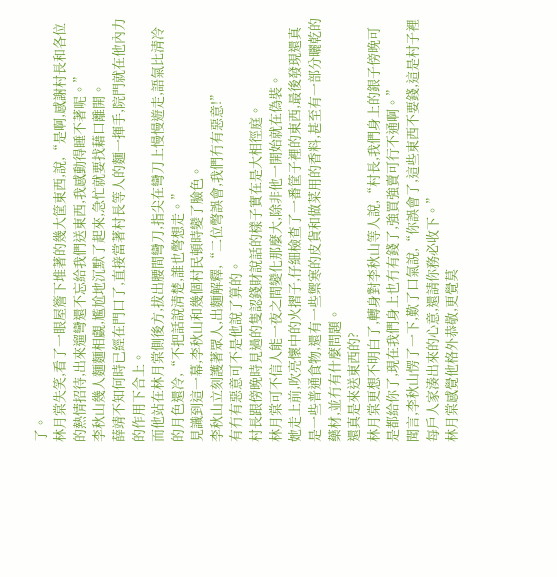了。
林月棠失笑,看了一眼屋簷下堆著的幾大筐東西,說,“是啊,感謝村長和各位的熱情招待,出來遛彎還不忘給我們送東西,我感動得睡不著呢。”
李秋山幾人麵麵相覷,尷尬地沉默了起來,急忙就要找藉口離開。
薛靖不知何時已經在門口了,直接當著村長等人的麵一揮手,院門就在他內力的作用下合上。
而他站在林月棠側後方,拔出腰間彎刀,指尖在彎刀上慢慢遊走,語氣比清冷的月色還冷,“不把話說清楚,誰也彆想走。”
見識到這一幕,李秋山和幾個村民頓時變了臉色。
李秋山立刻護著眾人,出麵解釋,“二位彆誤會,我們冇有惡意!”
有冇有惡意可不是他說了算的。
村長跟傍晚時見過的隻認錢財說話的樣子實在是大相徑庭。
林月棠可不信人能一夜之間變化那麼大,除非他一開始就在偽裝。
她走上前,吹亮懷中的火摺子,仔細檢查了一番筐子裡的東西,最後發現還真是一些普通食物,還有一些禦寒的皮貨和做菜用的香料,甚至有一部分曬乾的藥材,並冇有什麼問題。
還真是來送東西的?
林月棠更想不明白了,轉身對李秋山等人說,“村長,我們身上的銀子傍晚可是都給你了,現在我們身上也冇有錢了,強買強賣可行不通啊。”
聞言,李秋山愣了一下,歎了口氣說,“你誤會了,這些東西不要錢,這是村子裡每戶人家湊出來的心意,還請你務必收下。”
林月棠感覺他格外恭敬,更覺莫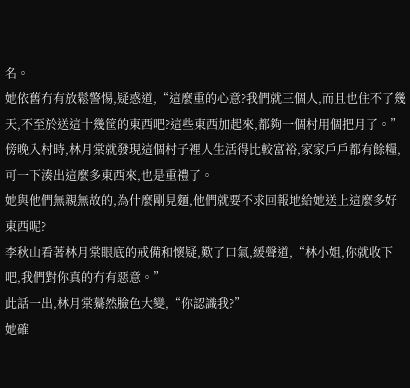名。
她依舊冇有放鬆警惕,疑惑道,“這麼重的心意?我們就三個人,而且也住不了幾天,不至於送這十幾筐的東西吧?這些東西加起來,都夠一個村用個把月了。”
傍晚入村時,林月棠就發現這個村子裡人生活得比較富裕,家家戶戶都有餘糧,可一下湊出這麼多東西來,也是重禮了。
她與他們無親無故的,為什麼剛見麵,他們就要不求回報地給她送上這麼多好東西呢?
李秋山看著林月棠眼底的戒備和懷疑,歎了口氣,緩聲道,“林小姐,你就收下吧,我們對你真的冇有惡意。”
此話一出,林月棠驀然臉色大變,“你認識我?”
她確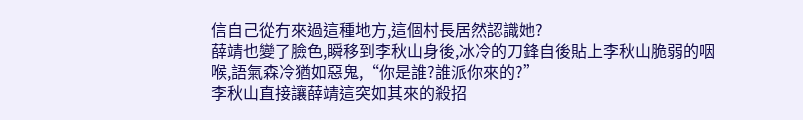信自己從冇來過這種地方,這個村長居然認識她?
薛靖也變了臉色,瞬移到李秋山身後,冰冷的刀鋒自後貼上李秋山脆弱的咽喉,語氣森冷猶如惡鬼,“你是誰?誰派你來的?”
李秋山直接讓薛靖這突如其來的殺招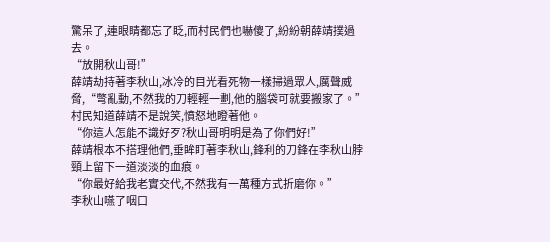驚呆了,連眼睛都忘了眨,而村民們也嚇傻了,紛紛朝薛靖撲過去。
“放開秋山哥!”
薛靖劫持著李秋山,冰冷的目光看死物一樣掃過眾人,厲聲威脅,“彆亂動,不然我的刀輕輕一劃,他的腦袋可就要搬家了。”
村民知道薛靖不是說笑,憤怒地瞪著他。
“你這人怎能不識好歹?秋山哥明明是為了你們好!”
薛靖根本不搭理他們,垂眸盯著李秋山,鋒利的刀鋒在李秋山脖頸上留下一道淡淡的血痕。
“你最好給我老實交代,不然我有一萬種方式折磨你。”
李秋山嚥了咽口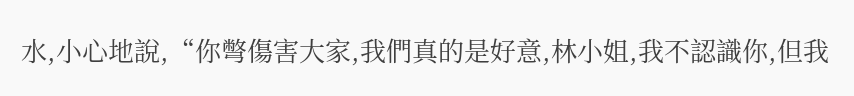水,小心地說,“你彆傷害大家,我們真的是好意,林小姐,我不認識你,但我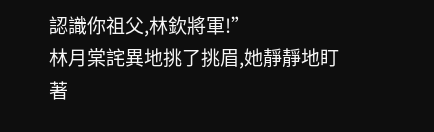認識你祖父,林欽將軍!”
林月棠詫異地挑了挑眉,她靜靜地盯著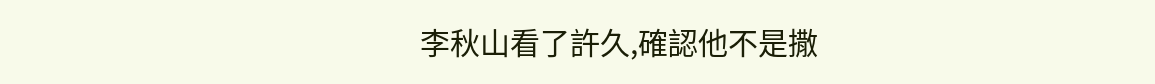李秋山看了許久,確認他不是撒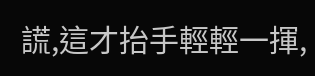謊,這才抬手輕輕一揮,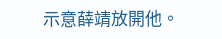示意薛靖放開他。